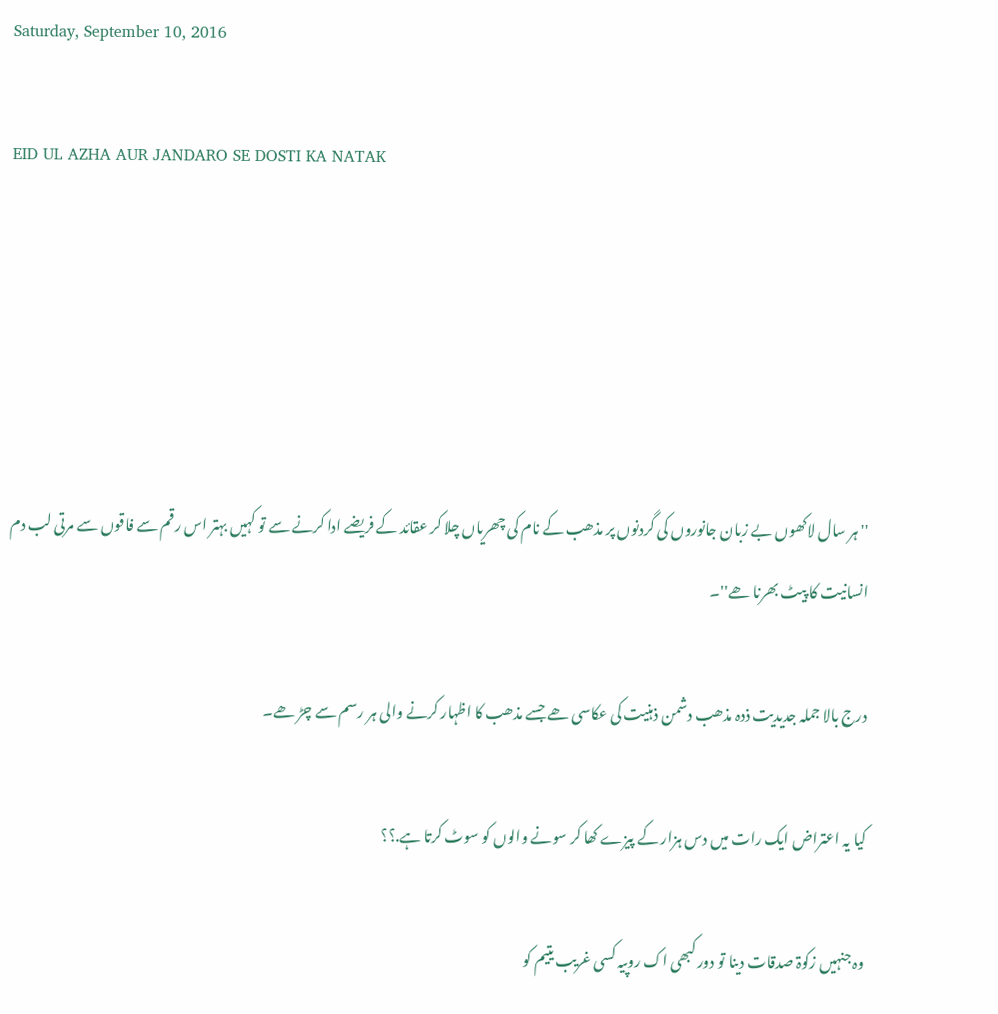Saturday, September 10, 2016

EID UL AZHA AUR JANDARO SE DOSTI KA NATAK





''ہر سال لاکھوں بے زبان جانوروں کی گردنوں پر مذھب کے نام کی چھریاں چلا کر عقائد کے فریضے ادا کرنے سے تو کہیں بہتر اس رقم سے فاقوں سے مرتی لب دم
انسانیت کا پیٹ بھرنا ھے''۔

درج بالا جملہ جدیدیت ذدہ مذھب دشمن ذہنیت کی عکاسی ھے جسے مذھب کا اظہار کرنے والی ہر رسم سے چڑ ھے۔

کیا یہ اعتراض ایک رات میں دس ہزار کے پیزے کھا کر سونے والوں کو سوٹ کرتا ہے.؟؟

وہ جنہیں زکوۃ صدقات دینا تو دور کبھی اک روپیہ کسی غریب یتیم کو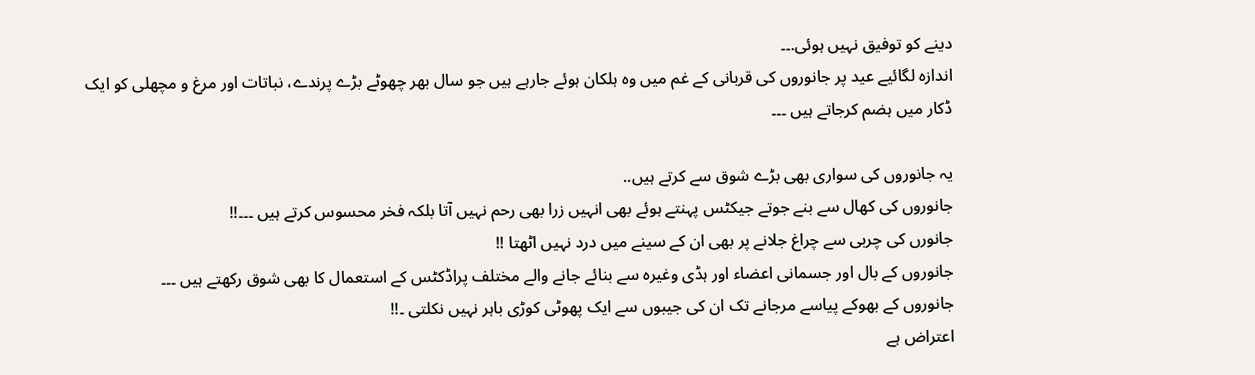دینے کو توفیق نہیں ہوئی.۔۔
اندازہ لگائیے عید پر جانوروں کی قربانی کے غم میں وہ ہلکان ہوئے جارہے ہیں جو سال بهر چھوٹے بڑے پرندے، نباتات اور مرغ و مچھلی کو ایک ڈکار میں ہضم کرجاتے ہیں ۔۔۔

یہ جانوروں کی سواری بهی بڑے شوق سے کرتے ہیں..
جانوروں کی کھال سے بنے جوتے جیکٹس پہنتے ہوئے بهی انہیں زرا بھی رحم نہیں آتا بلکہ فخر محسوس کرتے ہیں ۔۔۔!!
جانورں کی چربی سے چراغ جلانے پر بهی ان کے سینے میں درد نہیں اٹھتا !!
جانوروں کے بال اور جسمانی اعضاء اور ہڈی وغیرہ سے بنائے جانے والے مختلف پراڈکٹس کے استعمال کا بھی شوق رکھتے ہیں ۔۔۔
جانوروں کے بھوکے پیاسے مرجانے تک ان کی جیبوں سے ایک پھوٹی کوڑی باہر نہیں نکلتی ۔!!
اعتراض ہے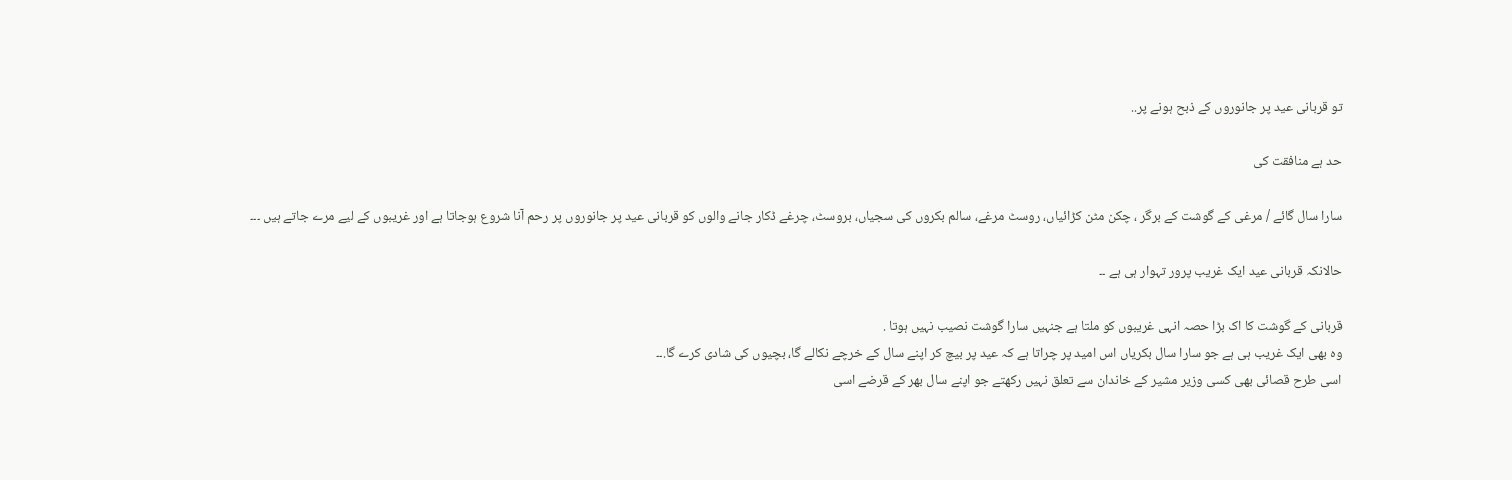تو قربانی عید پر جانوروں کے ذبح ہونے پر..

حد ہے منافقت کی

سارا سال گائے / مرغی کے گوشت کے برگر ، چکن مٹن کڑائیاں، روسٹ مرغے، سالم بکروں کی سجیاں، بروسٹ، چرغے ڈکار جانے والوں کو قربانی عید پر جانوروں پر رحم آنا شروع ہوجاتا ہے اور غریبوں کے لیے مرے جاتے ہیں ۔۔۔

حالانکہ قربانی عید ایک غریب پرور تہوار ہی ہے ۔۔

قربانی کے گوشت کا اک بڑا حصہ انہی غریبوں کو ملتا ہے جنہیں سارا گوشت نصیب نہیں ہوتا .
وہ بهی ایک غریب ہی ہے جو سارا سال بکریاں اس امید پر چراتا ہے کہ عید پر بیچ کر اپنے سال کے خرچے نکالے گا، بچیوں كى شادى كرے گا.۔۔
اسی طرح قصائی بھی کسی وزیر مشیر کے خاندان سے تعلق نہیں رکھتے جو اپنے سال بھر کے قرضے اسی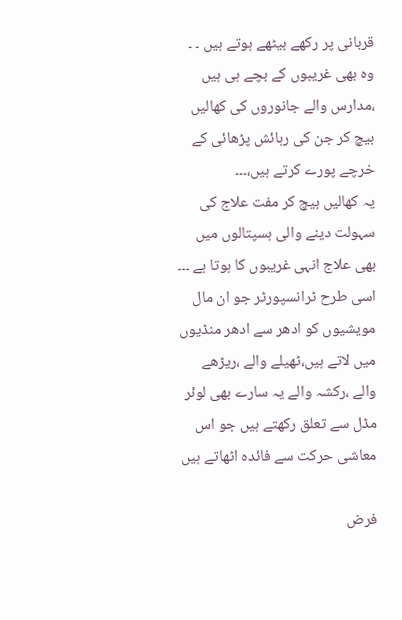قربانی پر رکھے بیٹھے ہوتے ہیں ۔ ۔
وہ بھی غریبوں کے بچے ہی ہیں ،مدارس والے جانوروں کی کھالیں بیچ کر جن کی رہائش پڑھائی کے خرچے پورے کرتے ہیں،۔۔۔
یہ کھالیں بیچ کر مفت علاج کی سہولت دینے والی ہسپتالوں میں بھی علاج انہی غریبوں کا ہوتا ہے ۔۔۔
اسی طرح ٹرانسپورٹر جو ان مال مویشیوں کو ادھر سے ادھر منڈیوں میں لاتے ہیں،ٹھیلے والے ،ریڑھے والے ،رکشہ والے یہ سارے بهی لوئر مڈل سے تعلق رکھتے ہیں جو اس معاشی حرکت سے فائدہ اٹھاتے ہیں

فرض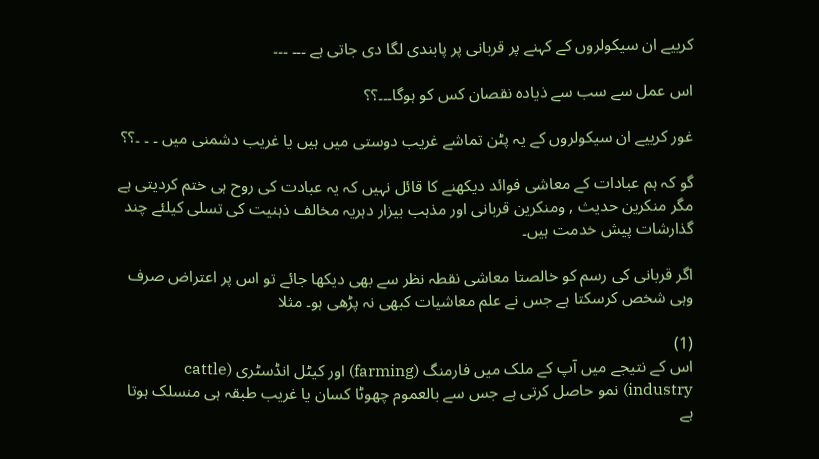کرییے ان سیکولروں کے کہنے پر قربانی پر پابندی لگا دی جاتی ہے ۔۔۔ ۔۔۔

اس عمل سے سب سے ذیادہ نقصان کس کو ہوگا۔۔۔؟؟

غور کرییے ان سیکولروں کے یہ پٹن تماشے غریب دوستی میں ہیں یا غریب دشمنی میں ۔ ۔ ۔؟؟

گو کہ ہم عبادات کے معاشی فوائد دیکھنے کا قائل نہیں کہ یہ عبادت کی روح ہی ختم کردیتی ہے مگر منكرين حديث , ومنكرين قربانى اور مذہب بيزار دہريہ مخالف ذہنیت کی تسلی کیلئے چند گذارشات پیش خدمت ہیں۔

اگر قربانی کی رسم کو خالصتا معاشی نقطہ نظر سے بھی دیکھا جائے تو اس پر اعتراض صرف وہی شخص کرسکتا ہے جس نے علم معاشیات کبھی نہ پڑھی ہو۔ مثلا

(1)
اس کے نتیجے میں آپ کے ملک میں فارمنگ (farming) اور کیٹل انڈسٹری (cattle industry) نمو حاصل کرتی ہے جس سے بالعموم چھوٹا کسان یا غریب طبقہ ہی منسلک ہوتا ہے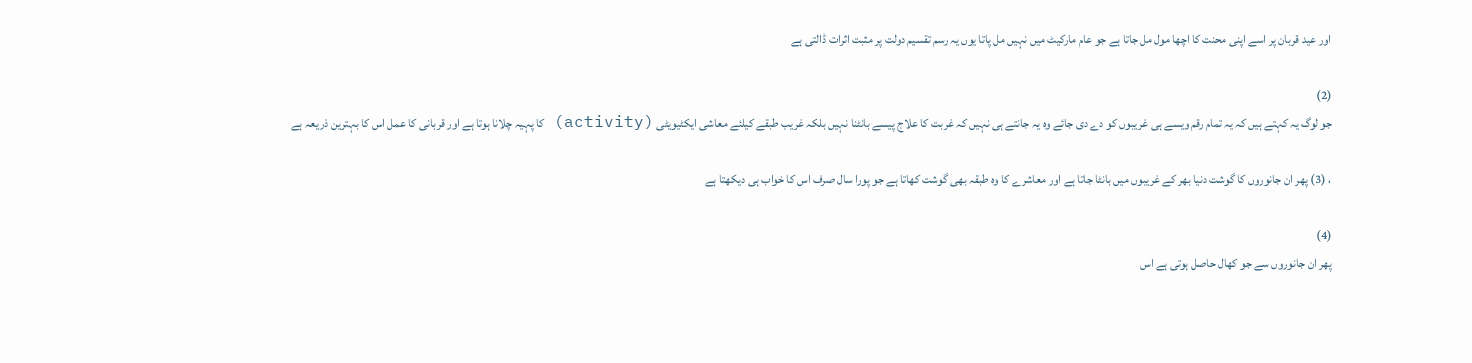اور عید قربان پر اسے اپنی محنت کا اچھا مول مل جاتا ہے جو عام مارکیٹ میں نہیں مل پاتا یوں یہ رسم تقسیم دولت پر مثبت اثرات ڈالتی ہے

(2)
جو لوگ یہ کہتے ہیں کہ یہ تمام رقم ویسے ہی غریبوں کو دے دی جائے وہ یہ جانتے ہی نہیں کہ غربت کا علاج پیسے بانٹنا نہیں بلکہ غریب طبقے کیلئے معاشی ایکٹیویٹی (activity) کا پہیہ چلانا ہوتا ہے اور قربانی کا عمل اس کا بہترین ذریعہ ہے

، (3) پھر ان جانوروں کا گوشت دنیا بھر کے غریبوں میں بانٹا جاتا ہے اور معاشرے کا وہ طبقہ بھی گوشت کھاتا ہے جو پورا سال صرف اس کا خواب ہی دیکھتا ہے

(4)
پھر ان جانوروں سے جو کھال حاصل ہوتی ہے اس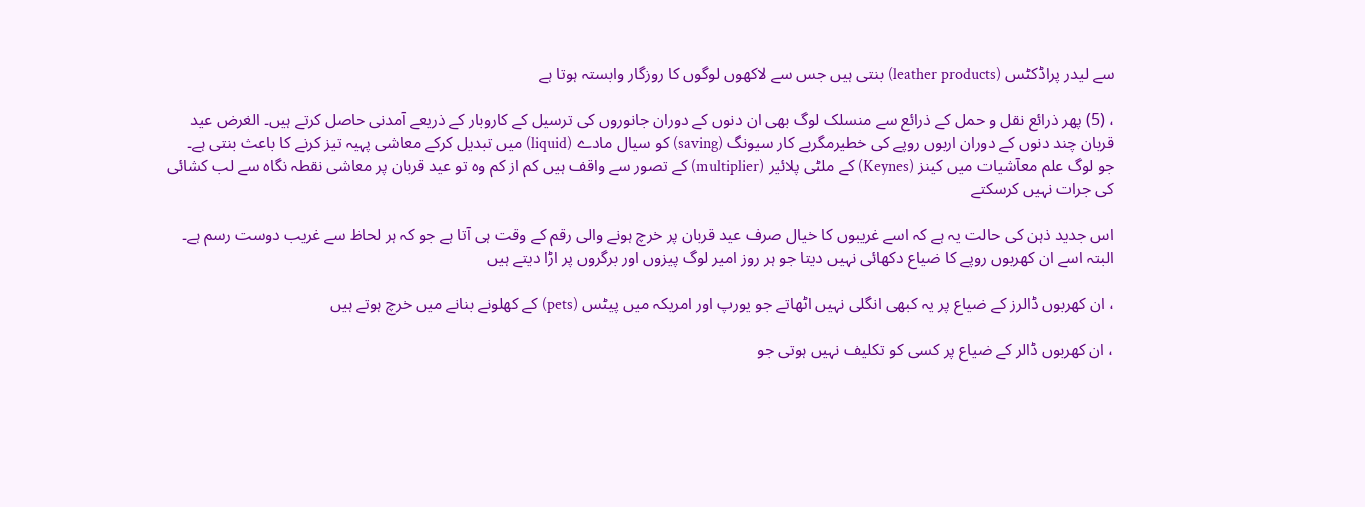سے لیدر پراڈکٹس (leather products) بنتی ہیں جس سے لاکھوں لوگوں کا روزگار وابستہ ہوتا ہے

، (5) پھر ذرائع نقل و حمل کے ذرائع سے منسلک لوگ بھی ان دنوں کے دوران جانوروں کی ترسیل کے کاروبار کے ذریعے آمدنی حاصل کرتے ہیں۔ الغرض عید قربان چند دنوں کے دوران اربوں روپے کی خطیرمگربے کار سیونگ (saving) کو سیال مادے (liquid) میں تبدیل کرکے معاشی پہیہ تیز کرنے کا باعث بنتی ہے۔
جو لوگ علم معآشیات میں کینز (Keynes) کے ملٹی پلائیر (multiplier) کے تصور سے واقف ہیں کم از کم وہ تو عید قربان پر معاشی نقطہ نگاہ سے لب کشائی کی جرات نہیں کرسکتے

اس جدید ذہن کی حالت یہ ہے کہ اسے غریبوں کا خیال صرف عید قربان پر خرچ ہونے والی رقم کے وقت ہی آتا ہے جو کہ ہر لحاظ سے غریب دوست رسم ہے۔ البتہ اسے ان کھربوں روپے کا ضیاع دکھائی نہیں دیتا جو ہر روز امیر لوگ پیزوں اور برگروں پر اڑا دیتے ہیں

، ان کھربوں ڈالرز کے ضیاع پر یہ کبھی انگلی نہیں اٹھاتے جو یورپ اور امریکہ میں پیٹس (pets) کے کھلونے بنانے میں خرچ ہوتے ہیں

، ان کھربوں ڈالر کے ضیاع پر کسی کو تکلیف نہیں ہوتی جو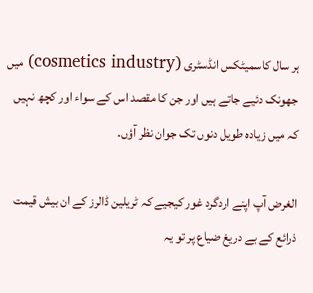ہر سال کاسمیٹکس انڈسٹری (cosmetics industry) میں جھونک دئیے جاتے ہیں اور جن کا مقصد اس کے سواء اور کچھ نہیں کہ میں زیادہ طویل دنوں تک جوان نظر آؤں۔

الغرض آپ اپنے اردگرد غور کیجیے کہ ٹریلین ڈالرز کے ان بیش قیمت ذرائع کے بے دریغ ضیاع پر تو یہ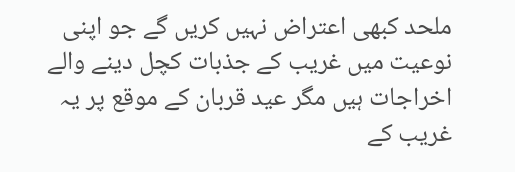ملحد کبھی اعتراض نہیں کریں گے جو اپنی نوعیت میں غریب کے جذبات کچل دینے والے اخراجات ہیں مگر عید قربان کے موقع پر یہ غریب کے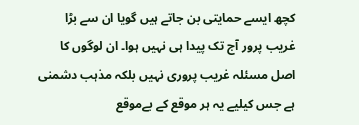کچھ ایسے حمایتی بن جاتے ہیں گویا ان سے بڑا غریب پرور آج تک پیدا ہی نہیں ہوا۔ ان لوگوں کا اصل مسئلہ غریب پروری نہیں بلکہ مذہب دشمنی ہے جس کیلیے یہ ہر موقع کے بےموقع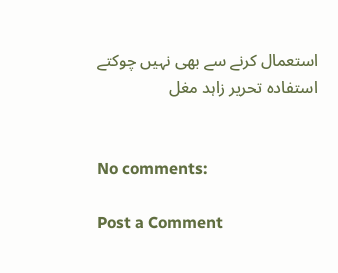استعمال کرنے سے بھی نہیں چوکتے
استفادہ تحریر زاہد مغل


No comments:

Post a Comment